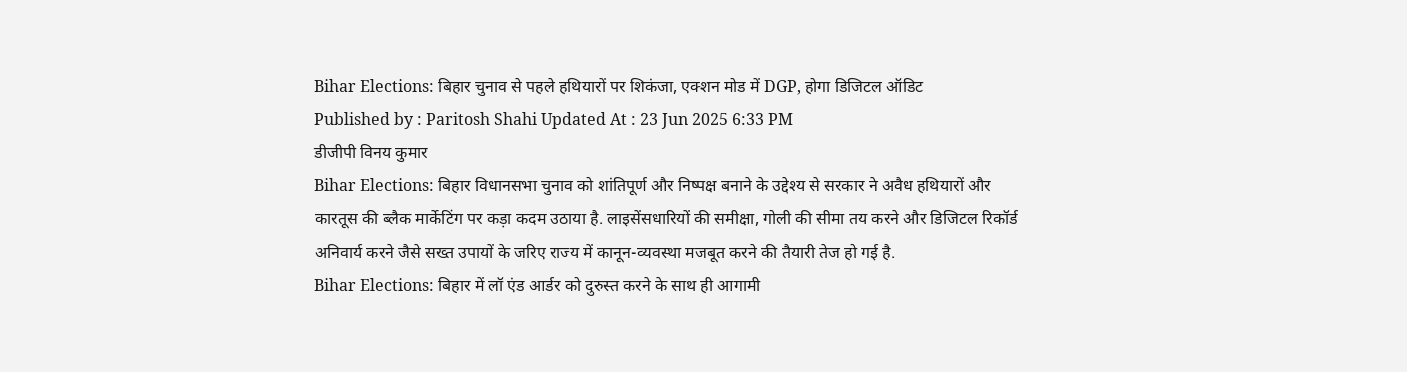Bihar Elections: बिहार चुनाव से पहले हथियारों पर शिकंजा, एक्शन मोड में DGP, होगा डिजिटल ऑडिट
Published by : Paritosh Shahi Updated At : 23 Jun 2025 6:33 PM
डीजीपी विनय कुमार
Bihar Elections: बिहार विधानसभा चुनाव को शांतिपूर्ण और निष्पक्ष बनाने के उद्देश्य से सरकार ने अवैध हथियारों और कारतूस की ब्लैक मार्केटिंग पर कड़ा कदम उठाया है. लाइसेंसधारियों की समीक्षा, गोली की सीमा तय करने और डिजिटल रिकॉर्ड अनिवार्य करने जैसे सख्त उपायों के जरिए राज्य में कानून-व्यवस्था मजबूत करने की तैयारी तेज हो गई है.
Bihar Elections: बिहार में लॉ एंड आर्डर को दुरुस्त करने के साथ ही आगामी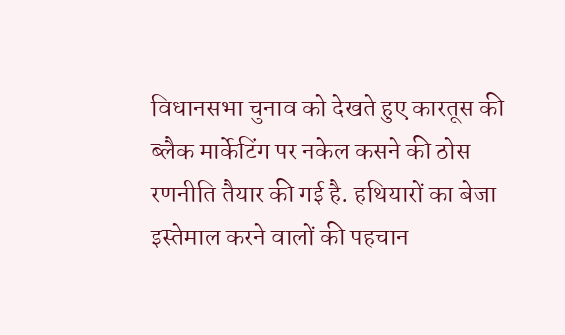विधानसभा चुनाव को देखते हुए कारतूस की ब्लैक मार्केटिंग पर नकेल कसने की ठोस रणनीति तैयार की गई है. हथियारों का बेजा इस्तेमाल करने वालों की पहचान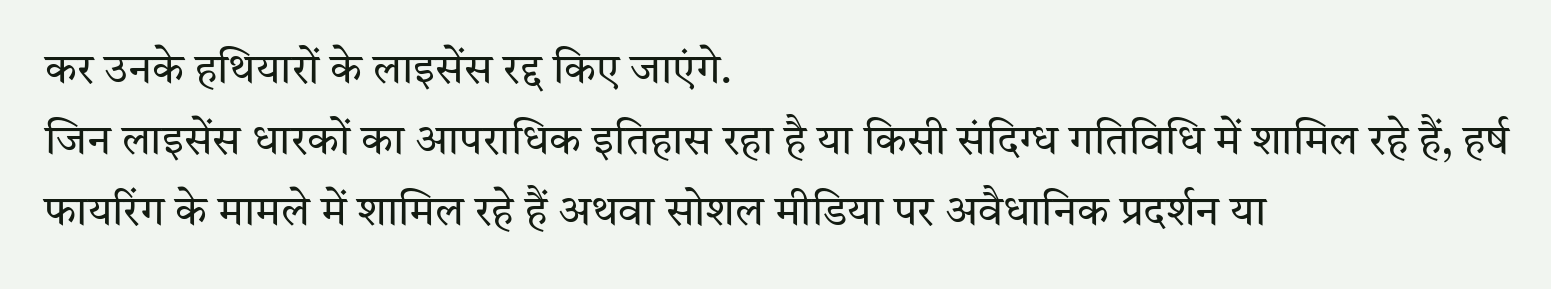कर उनके हथियारों के लाइसेंस रद्द किए जाएंगे.
जिन लाइसेंस धारकों का आपराधिक इतिहास रहा है या किसी संदिग्ध गतिविधि में शामिल रहे हैं, हर्ष फायरिंग के मामले में शामिल रहे हैं अथवा सोशल मीडिया पर अवैधानिक प्रदर्शन या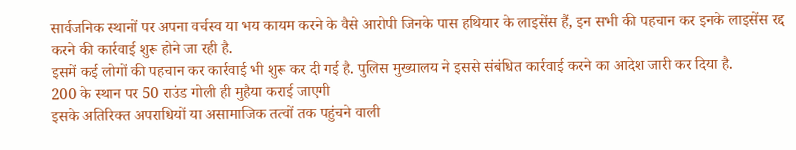सार्वजनिक स्थानों पर अपना वर्चस्व या भय कायम करने के वैसे आरोपी जिनके पास हथियार के लाइसेंस हैं, इन सभी की पहचान कर इनके लाइसेंस रद्द करने की कार्रवाई शुरू होने जा रही है.
इसमें कई लोगों की पहचान कर कार्रवाई भी शुरू कर दी गई है. पुलिस मुख्यालय ने इससे संबंधित कार्रवाई करने का आदेश जारी कर दिया है.
200 के स्थान पर 50 राउंड गोली ही मुहैया कराई जाएगी
इसके अतिरिक्त अपराधियों या असामाजिक तत्वों तक पहुंचने वाली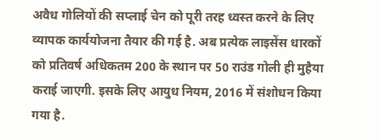अवैध गोलियों की सप्लाई चेन को पूरी तरह ध्वस्त करने के लिए व्यापक कार्ययोजना तैयार की गई है. अब प्रत्येक लाइसेंस धारकों को प्रतिवर्ष अधिकतम 200 के स्थान पर 50 राउंड गोली ही मुहैया कराई जाएगी. इसके लिए आयुध नियम, 2016 में संशोधन किया गया है.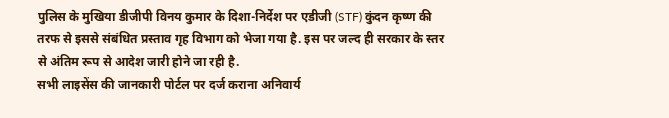पुलिस के मुखिया डीजीपी विनय कुमार के दिशा-निर्देश पर एडीजी (STF) कुंदन कृष्ण की तरफ से इससे संबंधित प्रस्ताव गृह विभाग को भेजा गया है. इस पर जल्द ही सरकार के स्तर से अंतिम रूप से आदेश जारी होने जा रही है.
सभी लाइसेंस की जानकारी पोर्टल पर दर्ज कराना अनिवार्य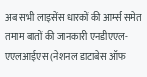अब सभी लाइसेंस धारकों की आर्म्स समेत तमाम बातों की जानकारी एनडीएएल-एएलआईएस (नेशनल डाटाबेस ऑफ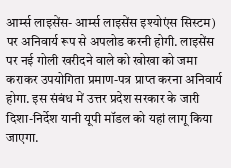आर्म्स लाइसेंस- आर्म्स लाइसेंस इश्योएंस सिस्टम) पर अनिवार्य रूप से अपलोड करनी होगी. लाइसेंस पर नई गोली खरीदने वाले को खोखा को जमा कराकर उपयोगिता प्रमाण-पत्र प्राप्त करना अनिवार्य होगा. इस संबंध में उत्तर प्रदेश सरकार के जारी दिशा-निर्देश यानी यूपी मॉडल को यहां लागू किया जाएगा.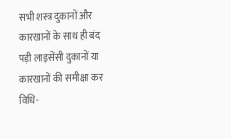सभी शस्त्र दुकानों और कारखानों के साथ ही बंद पड़ी लाइसेंसी दुकानों या कारखानों की समीक्षा कर विधि-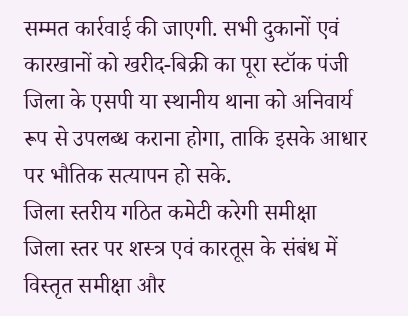सम्मत कार्रवाई की जाएगी. सभी दुकानों एवं कारखानों को खरीद-बिक्री का पूरा स्टॉक पंजी जिला के एसपी या स्थानीय थाना को अनिवार्य रूप से उपलब्ध कराना होगा, ताकि इसके आधार पर भौतिक सत्यापन हो सके.
जिला स्तरीय गठित कमेटी करेगी समीक्षा
जिला स्तर पर शस्त्र एवं कारतूस के संबंध में विस्तृत समीक्षा और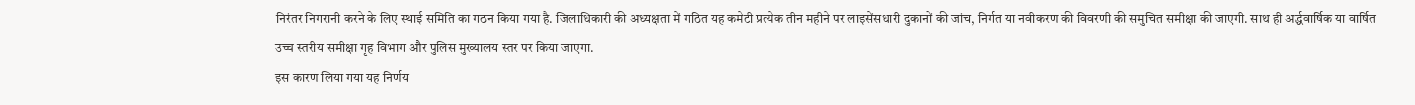निरंतर निगरानी करने के लिए स्थाई समिति का गठन किया गया है. जिलाधिकारी की अध्यक्षता में गठित यह कमेटी प्रत्येक तीन महीने पर लाइसेंसधारी दुकानों की जांच, निर्गत या नवीकरण की विवरणी की समुचित समीक्षा की जाएगी. साथ ही अर्द्धवार्षिक या वार्षित उच्च स्तरीय समीक्षा गृह विभाग और पुलिस मुख्यालय स्तर पर किया जाएगा.
इस कारण लिया गया यह निर्णय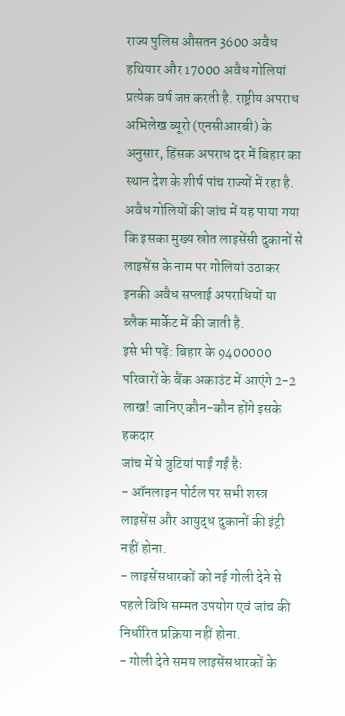राज्य पुलिस औसतन 3600 अवैध हथियार और 17000 अवैध गोलियां प्रत्येक वर्ष जप्त करती है. राष्ट्रीय अपराध अभिलेख ब्यूरो (एनसीआरबी) के अनुसार, हिंसक अपराध दर में बिहार का स्थान देश के शीर्ष पांच राज्यों में रहा है. अवैध गोलियों की जांच में यह पाया गया कि इसका मुख्य स्रोत लाइसेंसी दुकानों से लाइसेंस के नाम पर गोलियां उठाकर इनकी अवैध सप्लाई अपराधियों या ब्लैक मार्केट में की जाती है.
इसे भी पढ़ें: बिहार के 9400000 परिवारों के बैंक अकाउंट में आएंगे 2-2 लाख! जानिए कौन-कौन होंगे इसके हकदार
जांच में ये त्रुटियां पाईं गईं हैः
- ऑनलाइन पोर्टल पर सभी शस्त्र लाइसेंस और आयुद्ध दुकानों की इंट्री नहीं होना.
- लाइसेंसधारकों को नई गोली देने से पहले विधि सम्मत उपयोग एवं जांच की निर्धारित प्रक्रिया नहीं होना.
- गोली देते समय लाइसेंसधारकों के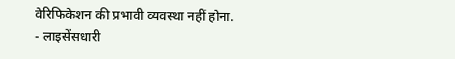वेरिफिकेशन की प्रभावी व्यवस्था नहीं होना.
- लाइसेंसधारी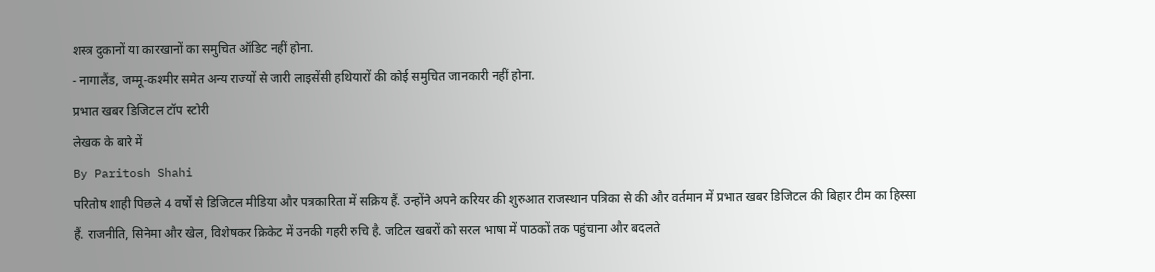शस्त्र दुकानों या कारखानों का समुचित ऑडिट नहीं होना.
- नागालैंड, जम्मू-कश्मीर समेत अन्य राज्यों से जारी लाइसेंसी हथियारों की कोई समुचित जानकारी नहीं होना.
प्रभात खबर डिजिटल टॉप स्टोरी
लेखक के बारे में
By Paritosh Shahi
परितोष शाही पिछले 4 वर्षों से डिजिटल मीडिया और पत्रकारिता में सक्रिय हैं. उन्होंने अपने करियर की शुरुआत राजस्थान पत्रिका से की और वर्तमान में प्रभात खबर डिजिटल की बिहार टीम का हिस्सा हैं. राजनीति, सिनेमा और खेल, विशेषकर क्रिकेट में उनकी गहरी रुचि है. जटिल खबरों को सरल भाषा में पाठकों तक पहुंचाना और बदलते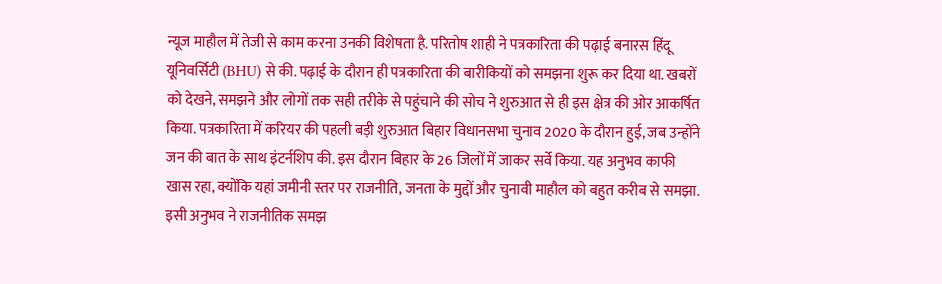न्यूज माहौल में तेजी से काम करना उनकी विशेषता है. परितोष शाही ने पत्रकारिता की पढ़ाई बनारस हिंदू यूनिवर्सिटी (BHU) से की. पढ़ाई के दौरान ही पत्रकारिता की बारीकियों को समझना शुरू कर दिया था. खबरों को देखने, समझने और लोगों तक सही तरीके से पहुंचाने की सोच ने शुरुआत से ही इस क्षेत्र की ओर आकर्षित किया. पत्रकारिता में करियर की पहली बड़ी शुरुआत बिहार विधानसभा चुनाव 2020 के दौरान हुई, जब उन्होंने जन की बात के साथ इंटर्नशिप की. इस दौरान बिहार के 26 जिलों में जाकर सर्वे किया. यह अनुभव काफी खास रहा, क्योंकि यहां जमीनी स्तर पर राजनीति, जनता के मुद्दों और चुनावी माहौल को बहुत करीब से समझा. इसी अनुभव ने राजनीतिक समझ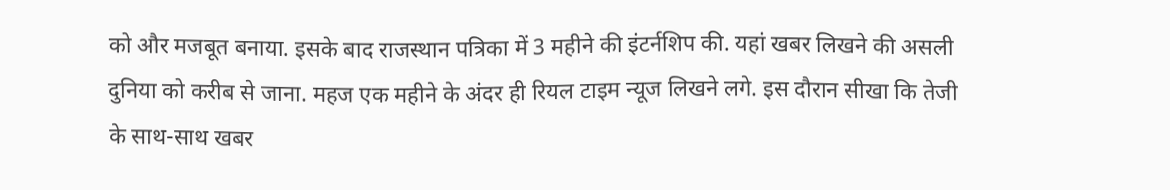को और मजबूत बनाया. इसके बाद राजस्थान पत्रिका में 3 महीने की इंटर्नशिप की. यहां खबर लिखने की असली दुनिया को करीब से जाना. महज एक महीने के अंदर ही रियल टाइम न्यूज लिखने लगे. इस दौरान सीखा कि तेजी के साथ-साथ खबर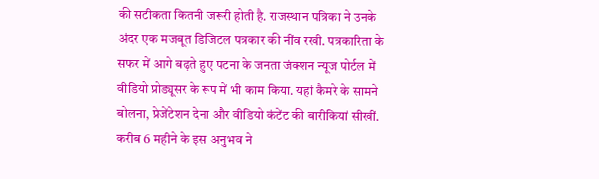की सटीकता कितनी जरूरी होती है. राजस्थान पत्रिका ने उनके अंदर एक मजबूत डिजिटल पत्रकार की नींव रखी. पत्रकारिता के सफर में आगे बढ़ते हुए पटना के जनता जंक्शन न्यूज पोर्टल में वीडियो प्रोड्यूसर के रूप में भी काम किया. यहां कैमरे के सामने बोलना, प्रेजेंटेशन देना और वीडियो कंटेंट की बारीकियां सीखीं. करीब 6 महीने के इस अनुभव ने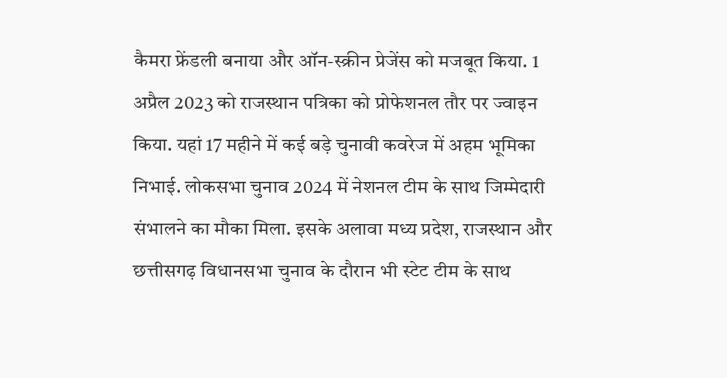कैमरा फ्रेंडली बनाया और ऑन-स्क्रीन प्रेजेंस को मजबूत किया. 1 अप्रैल 2023 को राजस्थान पत्रिका को प्रोफेशनल तौर पर ज्वाइन किया. यहां 17 महीने में कई बड़े चुनावी कवरेज में अहम भूमिका निभाई. लोकसभा चुनाव 2024 में नेशनल टीम के साथ जिम्मेदारी संभालने का मौका मिला. इसके अलावा मध्य प्रदेश, राजस्थान और छत्तीसगढ़ विधानसभा चुनाव के दौरान भी स्टेट टीम के साथ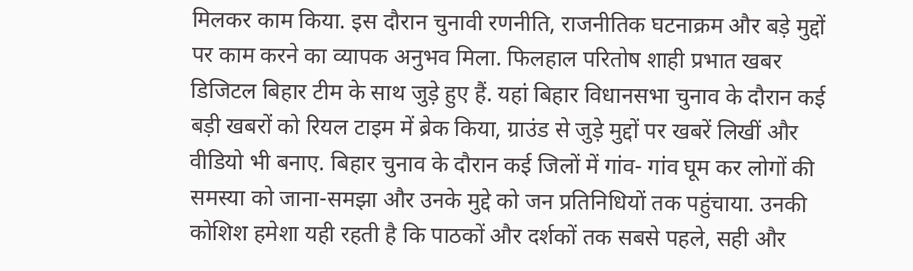मिलकर काम किया. इस दौरान चुनावी रणनीति, राजनीतिक घटनाक्रम और बड़े मुद्दों पर काम करने का व्यापक अनुभव मिला. फिलहाल परितोष शाही प्रभात खबर डिजिटल बिहार टीम के साथ जुड़े हुए हैं. यहां बिहार विधानसभा चुनाव के दौरान कई बड़ी खबरों को रियल टाइम में ब्रेक किया, ग्राउंड से जुड़े मुद्दों पर खबरें लिखीं और वीडियो भी बनाए. बिहार चुनाव के दौरान कई जिलों में गांव- गांव घूम कर लोगों की समस्या को जाना-समझा और उनके मुद्दे को जन प्रतिनिधियों तक पहुंचाया. उनकी कोशिश हमेशा यही रहती है कि पाठकों और दर्शकों तक सबसे पहले, सही और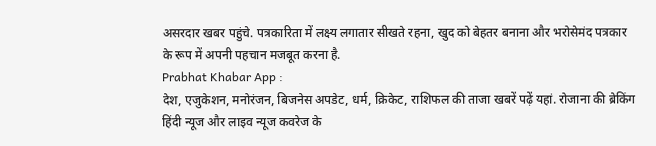असरदार खबर पहुंचे. पत्रकारिता में लक्ष्य लगातार सीखते रहना, खुद को बेहतर बनाना और भरोसेमंद पत्रकार के रूप में अपनी पहचान मजबूत करना है.
Prabhat Khabar App :
देश, एजुकेशन, मनोरंजन, बिजनेस अपडेट, धर्म, क्रिकेट, राशिफल की ताजा खबरें पढ़ें यहां. रोजाना की ब्रेकिंग हिंदी न्यूज और लाइव न्यूज कवरेज के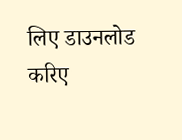लिए डाउनलोड करिए